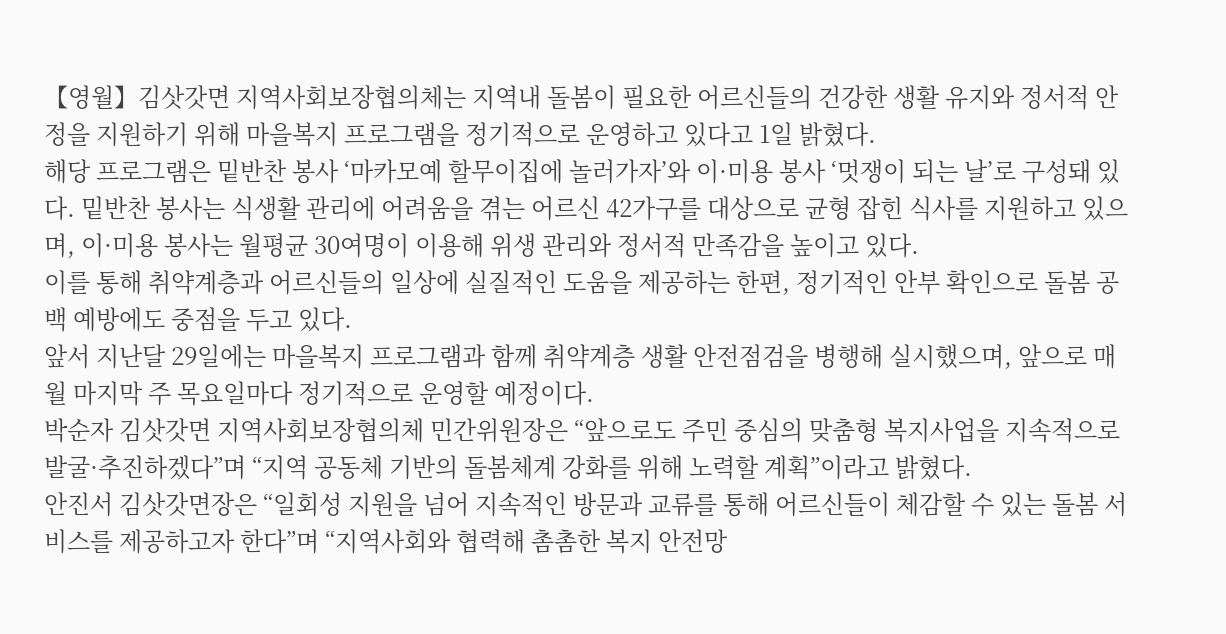【영월】김삿갓면 지역사회보장협의체는 지역내 돌봄이 필요한 어르신들의 건강한 생활 유지와 정서적 안정을 지원하기 위해 마을복지 프로그램을 정기적으로 운영하고 있다고 1일 밝혔다.
해당 프로그램은 밑반찬 봉사 ‘마카모예 할무이집에 놀러가자’와 이·미용 봉사 ‘멋쟁이 되는 날’로 구성돼 있다. 밑반찬 봉사는 식생활 관리에 어려움을 겪는 어르신 42가구를 대상으로 균형 잡힌 식사를 지원하고 있으며, 이·미용 봉사는 월평균 30여명이 이용해 위생 관리와 정서적 만족감을 높이고 있다.
이를 통해 취약계층과 어르신들의 일상에 실질적인 도움을 제공하는 한편, 정기적인 안부 확인으로 돌봄 공백 예방에도 중점을 두고 있다.
앞서 지난달 29일에는 마을복지 프로그램과 함께 취약계층 생활 안전점검을 병행해 실시했으며, 앞으로 매월 마지막 주 목요일마다 정기적으로 운영할 예정이다.
박순자 김삿갓면 지역사회보장협의체 민간위원장은 “앞으로도 주민 중심의 맞춤형 복지사업을 지속적으로 발굴·추진하겠다”며 “지역 공동체 기반의 돌봄체계 강화를 위해 노력할 계획”이라고 밝혔다.
안진서 김삿갓면장은 “일회성 지원을 넘어 지속적인 방문과 교류를 통해 어르신들이 체감할 수 있는 돌봄 서비스를 제공하고자 한다”며 “지역사회와 협력해 촘촘한 복지 안전망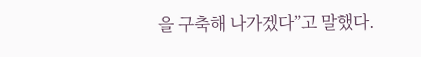을 구축해 나가겠다”고 말했다.